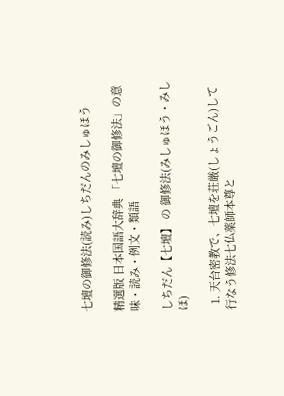七壇の御修法(読み)しちだんのみしゅほう

精選版 日本国語大辞典 「七壇の御修法」の意味・読み・例文・類語

しちだん【七壇】 の 御修法(みしゅほう・みしほ)

  1. 天台密教で、七壇を荘厳(しょうごん)して行なう修法七仏薬師本尊と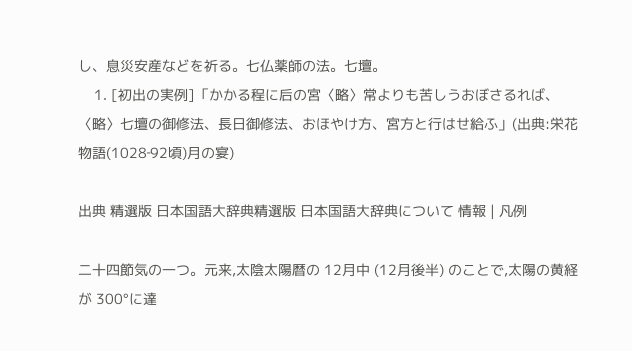し、息災安産などを祈る。七仏薬師の法。七壇。
    1. [初出の実例]「かかる程に后の宮〈略〉常よりも苦しうおぼさるれば、〈略〉七壇の御修法、長日御修法、おほやけ方、宮方と行はせ給ふ」(出典:栄花物語(1028‐92頃)月の宴)

出典 精選版 日本国語大辞典精選版 日本国語大辞典について 情報 | 凡例

二十四節気の一つ。元来,太陰太陽暦の 12月中 (12月後半) のことで,太陽の黄経が 300°に達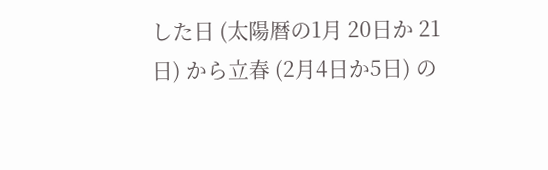した日 (太陽暦の1月 20日か 21日) から立春 (2月4日か5日) の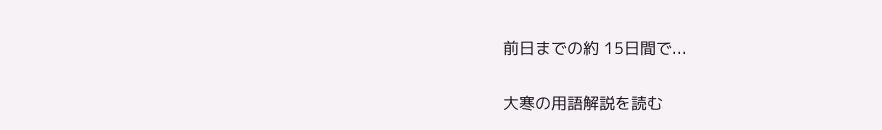前日までの約 15日間で...

大寒の用語解説を読む